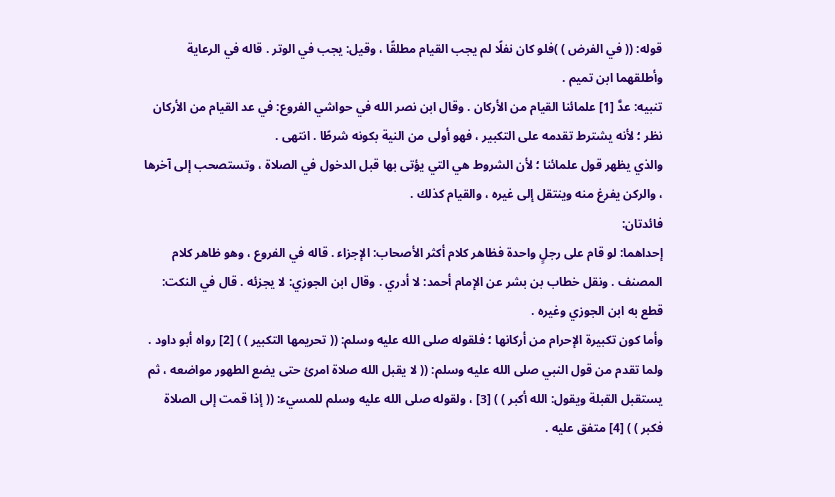قوله: (( في الفرض ) )فلو كان نفلًا لم يجب القيام مطلقًا ، وقيل: يجب في الوتر . قاله في الرعاية وأطلقهما ابن تميم .
تنبيه: عدَّ [1] علمائنا القيام من الأركان . وقال ابن نصر الله في حواشي الفروع: في عد القيام من الأركان نظر ؛ لأنه يشترط تقدمه على التكبير ، فهو أولى من النية بكونه شرطًا . انتهى .
والذي يظهر قول علمائنا ؛ لأن الشروط هي التي يؤتى بها قبل الدخول في الصلاة ، وتستصحب إلى آخرها ، والركن يفرغ منه وينتقل إلى غيره ، والقيام كذلك .
فائدتان:
إحداهما: لو قام على رجلٍ واحدة فظاهر كلام أكثر الأصحاب: الإجزاء . قاله في الفروع ، وهو ظاهر كلام المصنف . ونقل خطاب بن بشر عن الإمام أحمد: لا أدري . وقال ابن الجوزي: لا يجزئه . قال في النكت: قطع به ابن الجوزي وغيره .
وأما كون تكبيرة الإحرام من أركانها ؛ فلقوله صلى الله عليه وسلم: (( تحريمها التكبير ) ) [2] رواه أبو داود .
ولما تقدم من قول النبي صلى الله عليه وسلم: (( لا يقبل الله صلاة امرئ حتى يضع الطهور مواضعه ، ثم يستقبل القبلة ويقول: الله أكبر ) ) [3] ، ولقوله صلى الله عليه وسلم للمسيء: (( إذا قمت إلى الصلاة فكبر ) ) [4] متفق عليه .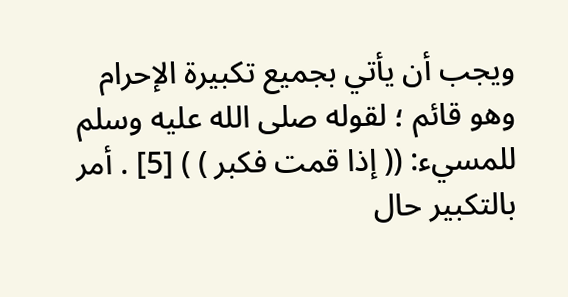ويجب أن يأتي بجميع تكبيرة الإحرام وهو قائم ؛ لقوله صلى الله عليه وسلم للمسيء: (( إذا قمت فكبر ) ) [5] . أمر بالتكبير حال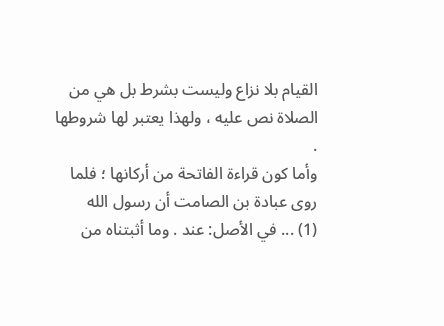القيام بلا نزاع وليست بشرط بل هي من الصلاة نص عليه ، ولهذا يعتبر لها شروطها .
وأما كون قراءة الفاتحة من أركانها ؛ فلما روى عبادة بن الصامت أن رسول الله
(1) ... في الأصل: عند . وما أثبتناه من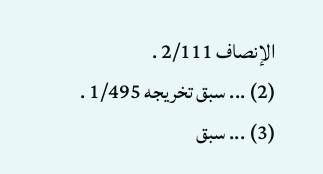الإنصاف 2/111 .
(2) ... سبق تخريجه 1/495 .
(3) ... سبق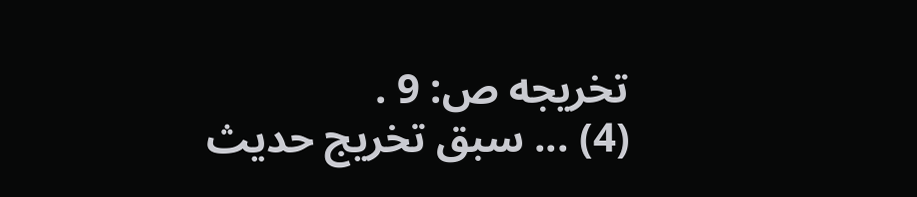تخريجه ص: 9 .
(4) ... سبق تخريج حديث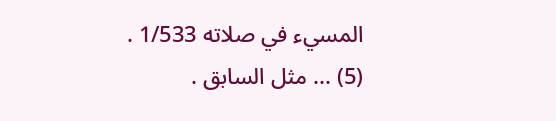المسيء في صلاته 1/533 .
(5) ... مثل السابق .